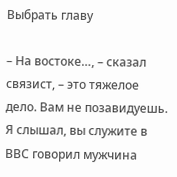Выбрать главу

– На востоке…, – сказал связист, – это тяжелое дело. Вам не позавидуешь. Я слышал, вы служите в ВВС говорил мужчина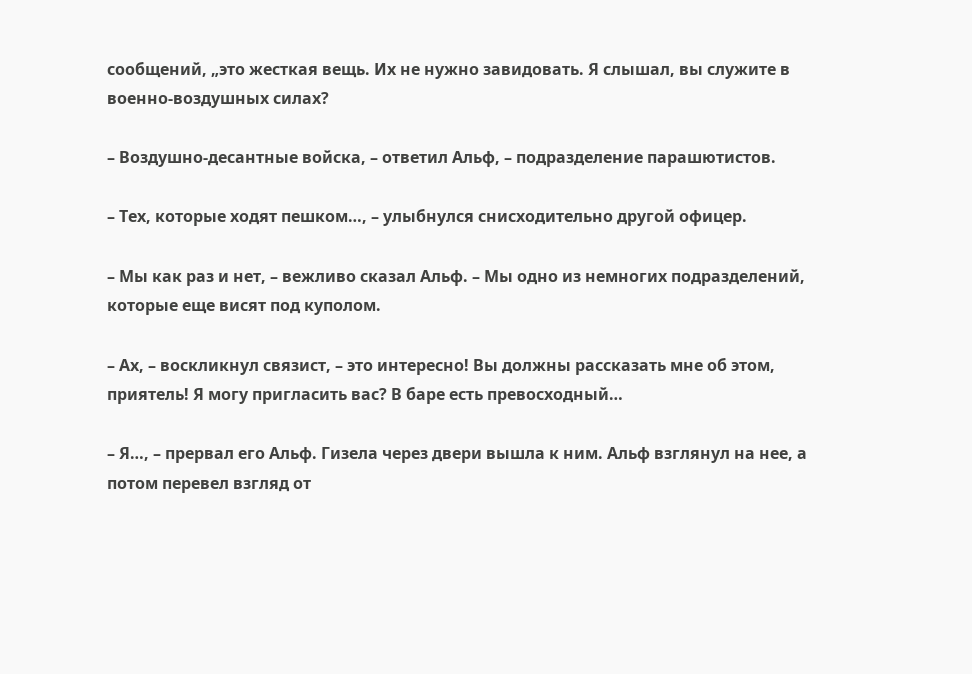сообщений, „это жесткая вещь. Их не нужно завидовать. Я слышал, вы служите в военно-воздушных силах?

– Воздушно-десантные войска, – ответил Альф, – подразделение парашютистов.

– Тех, которые ходят пешком…, – улыбнулся снисходительно другой офицер.

– Мы как раз и нет, – вежливо сказал Альф. – Мы одно из немногих подразделений, которые еще висят под куполом.

– Ах, – воскликнул связист, – это интересно! Вы должны рассказать мне об этом, приятель! Я могу пригласить вас? В баре есть превосходный…

– Я…, – прервал его Альф. Гизела через двери вышла к ним. Альф взглянул на нее, а потом перевел взгляд от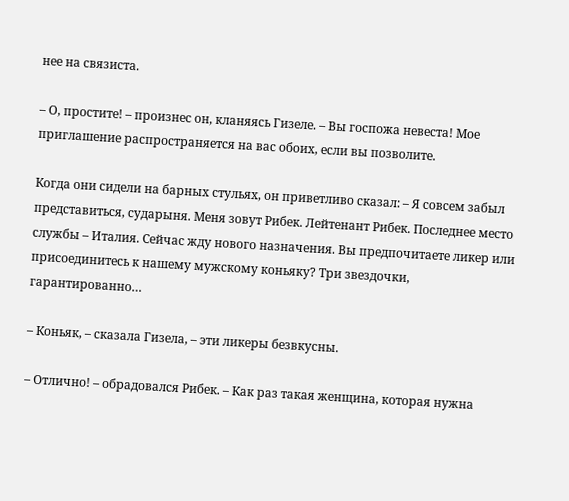нее на связиста.

– О, простите! – произнес он, кланяясь Гизеле. – Вы госпожа невеста! Мое приглашение распространяется на вас обоих, если вы позволите.

Когда они сидели на барных стульях, он приветливо сказал: – Я совсем забыл представиться, сударыня. Меня зовут Рибек. Лейтенант Рибек. Последнее место службы – Италия. Сейчас жду нового назначения. Вы предпочитаете ликер или присоединитесь к нашему мужскому коньяку? Три звездочки, гарантированно…

– Коньяк, – сказала Гизела, – эти ликеры безвкусны.

– Отлично! – обрадовался Рибек. – Как раз такая женщина, которая нужна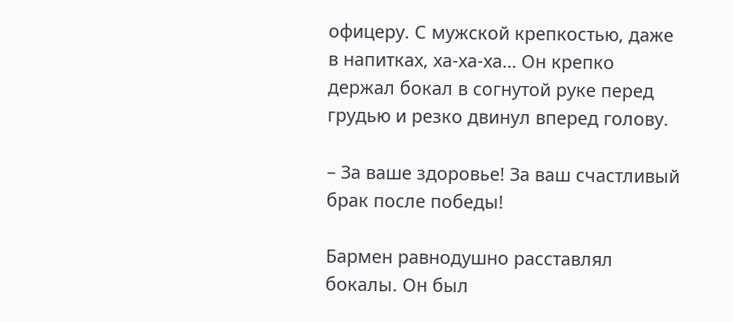офицеру. С мужской крепкостью, даже в напитках, ха-ха-ха… Он крепко держал бокал в согнутой руке перед грудью и резко двинул вперед голову.

– За ваше здоровье! За ваш счастливый брак после победы!

Бармен равнодушно расставлял бокалы. Он был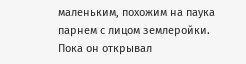маленьким, похожим на паука парнем с лицом землеройки. Пока он открывал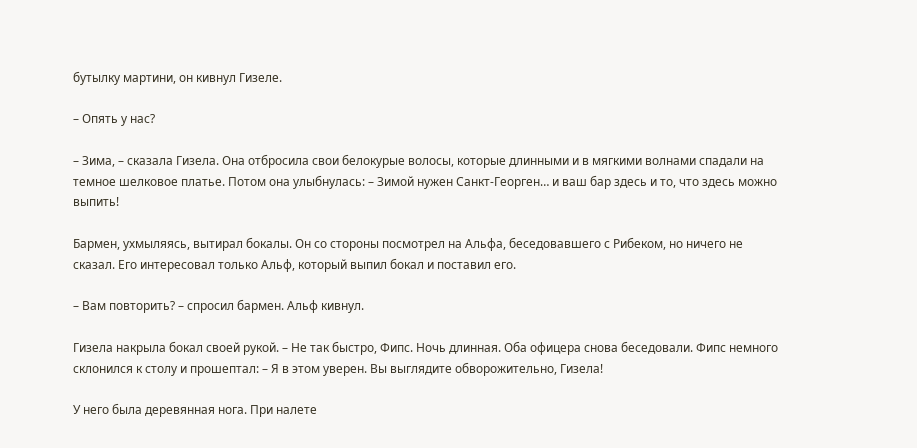бутылку мартини, он кивнул Гизеле.

– Опять у нас?

– Зима, – сказала Гизела. Она отбросила свои белокурые волосы, которые длинными и в мягкими волнами спадали на темное шелковое платье. Потом она улыбнулась: – Зимой нужен Санкт-Георген… и ваш бар здесь и то, что здесь можно выпить!

Бармен, ухмыляясь, вытирал бокалы. Он со стороны посмотрел на Альфа, беседовавшего с Рибеком, но ничего не сказал. Его интересовал только Альф, который выпил бокал и поставил его.

– Вам повторить? – спросил бармен. Альф кивнул.

Гизела накрыла бокал своей рукой. – Не так быстро, Фипс. Ночь длинная. Оба офицера снова беседовали. Фипс немного склонился к столу и прошептал: – Я в этом уверен. Вы выглядите обворожительно, Гизела!

У него была деревянная нога. При налете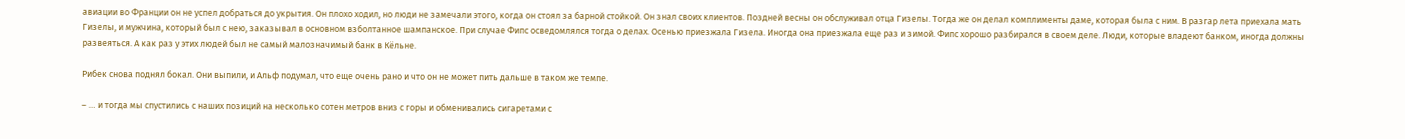авиации во Франции он не успел добраться до укрытия. Он плохо ходил, но люди не замечали этого, когда он стоял за барной стойкой. Он знал своих клиентов. Поздней весны он обслуживал отца Гизелы. Тогда же он делал комплименты даме, которая была с ним. В разгар лета приехала мать Гизелы, и мужчина, который был с нею, заказывал в основном взболтанное шампанское. При случае Фипс осведомлялся тогда о делах. Осенью приезжала Гизела. Иногда она приезжала еще раз и зимой. Фипс хорошо разбирался в своем деле. Люди, которые владеют банком, иногда должны развеяться. А как раз у этих людей был не самый малозначимый банк в Кёльне.

Рибек снова поднял бокал. Они выпили, и Альф подумал, что еще очень рано и что он не может пить дальше в таком же темпе.

– … и тогда мы спустились с наших позиций на несколько сотен метров вниз с горы и обменивались сигаретами с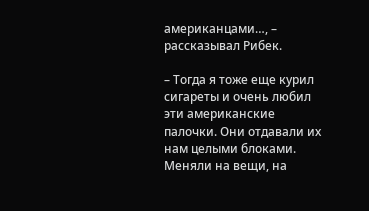американцами…, – рассказывал Рибек.

– Тогда я тоже еще курил сигареты и очень любил эти американские палочки. Они отдавали их нам целыми блоками. Меняли на вещи, на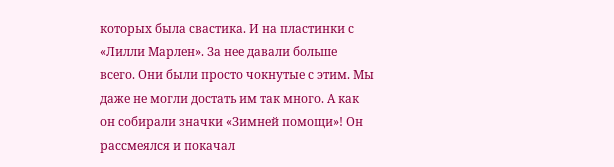которых была свастика. И на пластинки с «Лилли Марлен». За нее давали больше всего. Они были просто чокнутые с этим. Мы даже не могли достать им так много. А как он собирали значки «Зимней помощи»! Он рассмеялся и покачал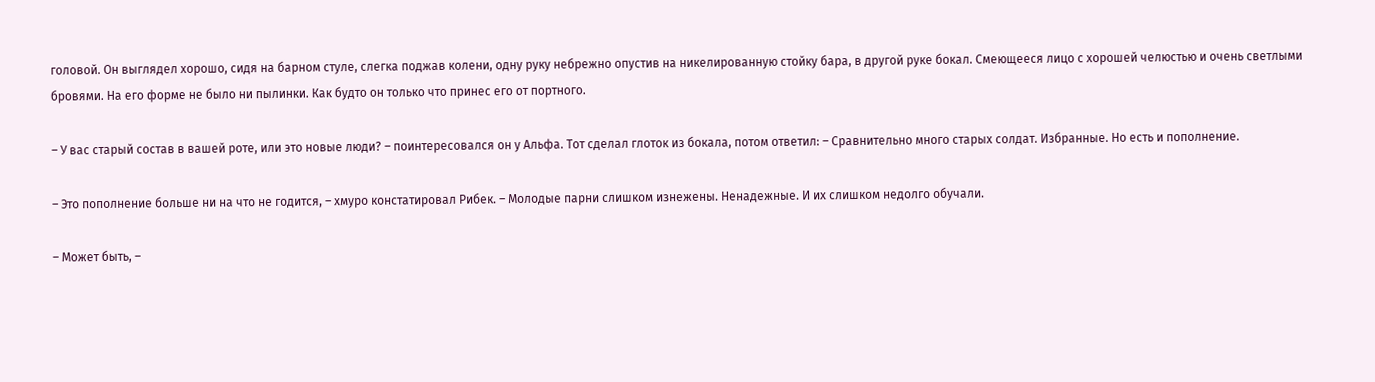головой. Он выглядел хорошо, сидя на барном стуле, слегка поджав колени, одну руку небрежно опустив на никелированную стойку бара, в другой руке бокал. Смеющееся лицо с хорошей челюстью и очень светлыми бровями. На его форме не было ни пылинки. Как будто он только что принес его от портного.

– У вас старый состав в вашей роте, или это новые люди? – поинтересовался он у Альфа. Тот сделал глоток из бокала, потом ответил: – Сравнительно много старых солдат. Избранные. Но есть и пополнение.

– Это пополнение больше ни на что не годится, – хмуро констатировал Рибек. – Молодые парни слишком изнежены. Ненадежные. И их слишком недолго обучали.

– Может быть, –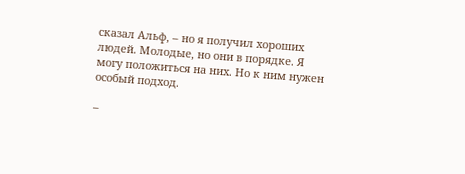сказал Альф, – но я получил хороших людей. Молодые, но они в порядке. Я могу положиться на них. Но к ним нужен особый подход.

–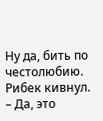Ну да, бить по честолюбию. Рибек кивнул. – Да, это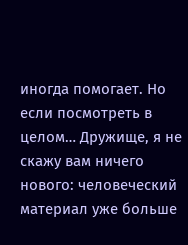иногда помогает. Но если посмотреть в целом… Дружище, я не скажу вам ничего нового: человеческий материал уже больше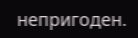непригоден.